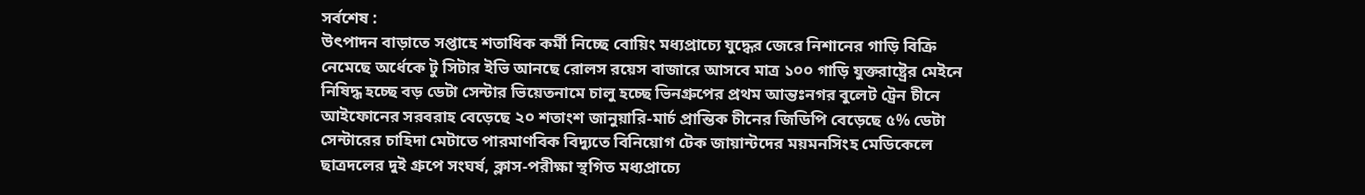সর্বশেষ :
উৎপাদন বাড়াতে সপ্তাহে শতাধিক কর্মী নিচ্ছে বোয়িং মধ্যপ্রাচ্যে যুদ্ধের জেরে নিশানের গাড়ি বিক্রি নেমেছে অর্ধেকে টু সিটার ইভি আনছে রোলস রয়েস বাজারে আসবে মাত্র ১০০ গাড়ি যুক্তরাষ্ট্রের মেইনে নিষিদ্ধ হচ্ছে বড় ডেটা সেন্টার ভিয়েতনামে চালু হচ্ছে ভিনগ্রুপের প্রথম আন্তঃনগর বুলেট ট্রেন চীনে আইফোনের সরবরাহ বেড়েছে ২০ শতাংশ জানুয়ারি-মার্চ প্রান্তিক চীনের জিডিপি বেড়েছে ৫% ডেটা সেন্টারের চাহিদা মেটাতে পারমাণবিক বিদ্যুতে বিনিয়োগ টেক জায়ান্টদের ময়মনসিংহ মেডিকেলে ছাত্রদলের দুই গ্রুপে সংঘর্ষ, ক্লাস-পরীক্ষা স্থগিত মধ্যপ্রাচ্যে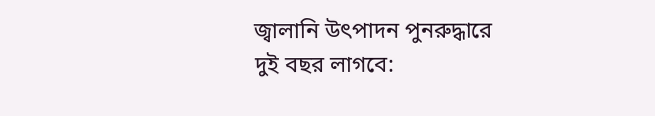জ্বালানি উৎপাদন পুনরুদ্ধারে দুই বছর লাগবে: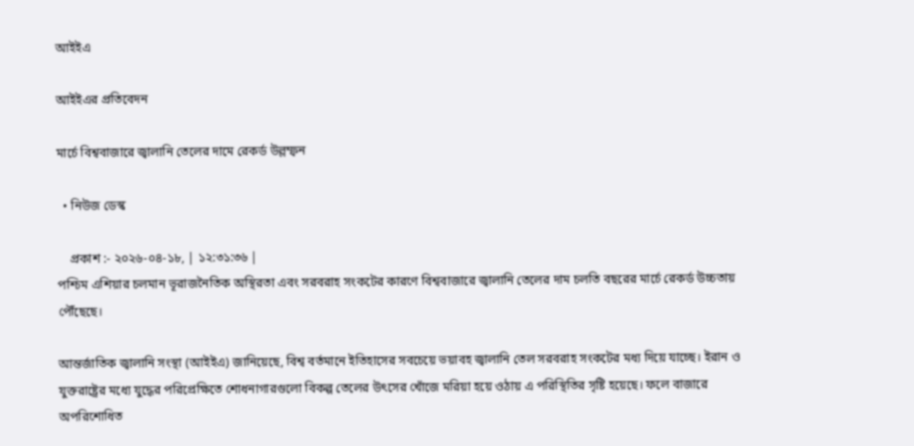আইইএ

আইইএর প্রতিবেদন

মার্চে বিশ্ববাজারে জ্বালানি তেলের দামে রেকর্ড উল্লম্ফন

  • নিউজ ডেস্ক

    প্রকাশ :- ২০২৬-০৪-১৮, | ১২:৩১:৩৬ |
পশ্চিম এশিয়ার চলমান ভূরাজনৈতিক অস্থিরতা এবং সরবরাহ সংকটের কারণে বিশ্ববাজারে জ্বালানি তেলের দাম চলতি বছরের মার্চে রেকর্ড উচ্চতায় পৌঁছেছে।

আন্তর্জাতিক জ্বালানি সংস্থা (আইইএ) জানিয়েছে, বিশ্ব বর্তমানে ইতিহাসের সবচেয়ে ভয়াবহ জ্বালানি তেল সরবরাহ সংকটের মধ্য দিয়ে যাচ্ছে। ইরান ও যুক্তরাষ্ট্রের মধ্যে যুদ্ধের পরিপ্রেক্ষিতে শোধনাগারগুলো বিকল্প তেলের উৎসের খোঁজে মরিয়া হয়ে ওঠায় এ পরিস্থিতির সৃষ্টি হয়েছে। ফলে বাজারে অপরিশোধিত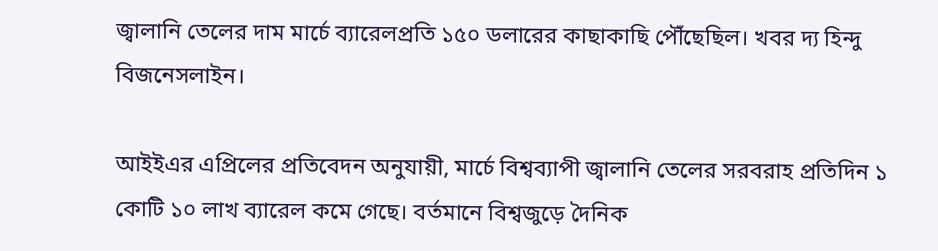জ্বালানি তেলের দাম মার্চে ব্যারেলপ্রতি ১৫০ ডলারের কাছাকাছি পৌঁছেছিল। খবর দ্য হিন্দু বিজনেসলাইন।

আইইএর এপ্রিলের প্রতিবেদন অনুযায়ী, মার্চে বিশ্বব্যাপী জ্বালানি তেলের সরবরাহ প্রতিদিন ১ কোটি ১০ লাখ ব্যারেল কমে গেছে। বর্তমানে বিশ্বজুড়ে দৈনিক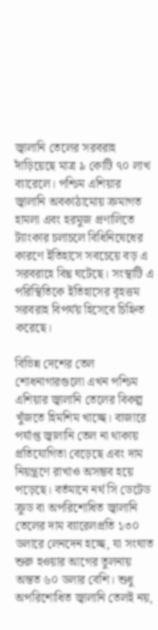জ্বালানি তেলের সরবরাহ দাঁড়িয়েছে মাত্র ৯ কোটি ৭০ লাখ ব্যারেলে। পশ্চিম এশিয়ার জ্বালানি অবকাঠামোয় ক্রমাগত হামলা এবং হরমুজ প্রণালিতে ট্যাংকার চলাচলে বিধিনিষেধের কারণে ইতিহাসে সবচেয়ে বড় এ সরবরাহে বিঘ্ন ঘটেছে। সংস্থাটি এ পরিস্থিতিকে ইতিহাসের বৃহত্তম সরবরাহ বিপর্যয় হিসেবে চিহ্নিত করেছে।

বিভিন্ন দেশের তেল শোধনাগারগুলো এখন পশ্চিম এশিয়ার জ্বালানি তেলের বিকল্প খুঁজতে হিমশিম খাচ্ছে। বাজারে পর্যাপ্ত জ্বালানি তেল না থাকায় প্রতিযোগিতা বেড়েছে এবং দাম নিয়ন্ত্রণে রাখাও অসম্ভব হয়ে পড়েছে। বর্তমানে নর্থ সি ডেটেড ক্রুড বা অপরিশোধিত জ্বালানি তেলের দাম ব্যারেলপ্রতি ১৩০ ডলারে লেনদেন হচ্ছে, যা সংঘাত শুরু হওয়ার আগের তুলনায় অন্তত ৬০ ডলার বেশি। শুধু অপরিশোধিত জ্বালানি তেলই নয়,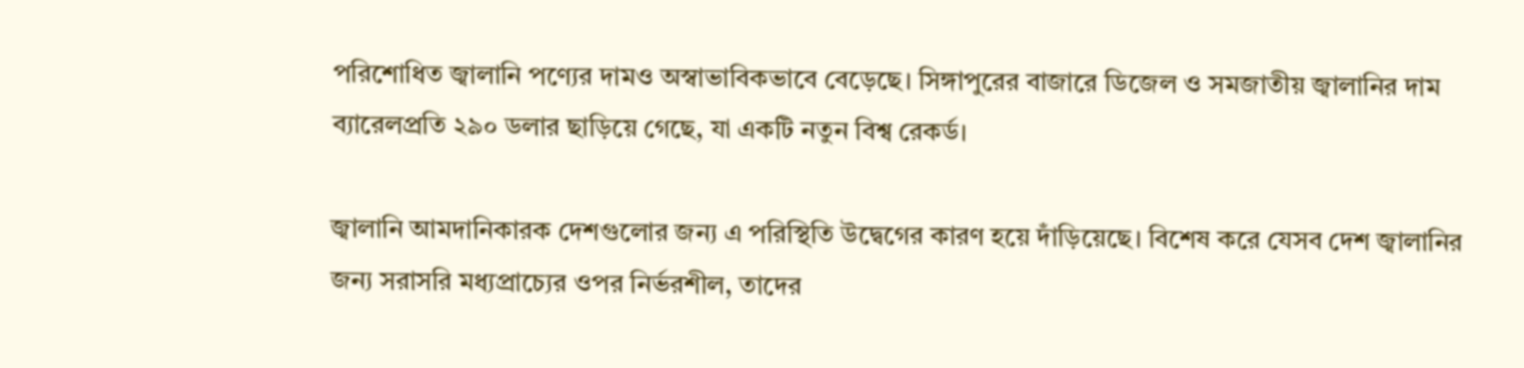পরিশোধিত জ্বালানি পণ্যের দামও অস্বাভাবিকভাবে বেড়েছে। সিঙ্গাপুরের বাজারে ডিজেল ও সমজাতীয় জ্বালানির দাম ব্যারেলপ্রতি ২৯০ ডলার ছাড়িয়ে গেছে, যা একটি নতুন বিশ্ব রেকর্ড।

জ্বালানি আমদানিকারক দেশগুলোর জন্য এ পরিস্থিতি উদ্বেগের কারণ হয়ে দাঁড়িয়েছে। বিশেষ করে যেসব দেশ জ্বালানির জন্য সরাসরি মধ্যপ্রাচ্যের ওপর নির্ভরশীল, তাদের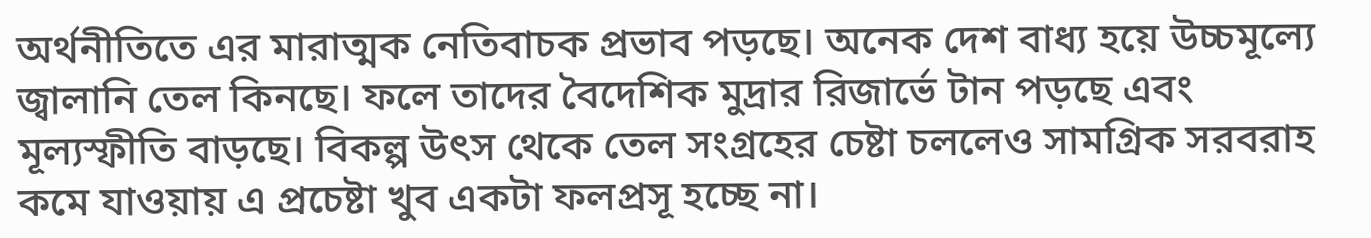অর্থনীতিতে এর মারাত্মক নেতিবাচক প্রভাব পড়ছে। অনেক দেশ বাধ্য হয়ে উচ্চমূল্যে জ্বালানি তেল কিনছে। ফলে তাদের বৈদেশিক মুদ্রার রিজার্ভে টান পড়ছে এবং মূল্যস্ফীতি বাড়ছে। বিকল্প উৎস থেকে তেল সংগ্রহের চেষ্টা চললেও সামগ্রিক সরবরাহ কমে যাওয়ায় এ প্রচেষ্টা খুব একটা ফলপ্রসূ হচ্ছে না।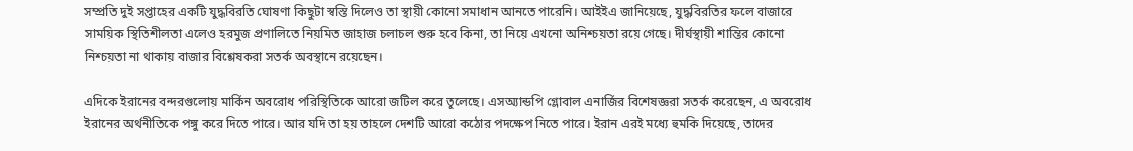সম্প্রতি দুই সপ্তাহের একটি যুদ্ধবিরতি ঘোষণা কিছুটা স্বস্তি দিলেও তা স্থায়ী কোনো সমাধান আনতে পারেনি। আইইএ জানিয়েছে, যুদ্ধবিরতির ফলে বাজারে সাময়িক স্থিতিশীলতা এলেও হরমুজ প্রণালিতে নিয়মিত জাহাজ চলাচল শুরু হবে কিনা, তা নিয়ে এখনো অনিশ্চয়তা রয়ে গেছে। দীর্ঘস্থায়ী শান্তির কোনো নিশ্চয়তা না থাকায় বাজার বিশ্লেষকরা সতর্ক অবস্থানে রয়েছেন।

এদিকে ইরানের বন্দরগুলোয় মার্কিন অবরোধ পরিস্থিতিকে আরো জটিল করে তুলেছে। এসঅ্যান্ডপি গ্লোবাল এনার্জির বিশেষজ্ঞরা সতর্ক করেছেন, এ অবরোধ ইরানের অর্থনীতিকে পঙ্গু করে দিতে পারে। আর যদি তা হয় তাহলে দেশটি আরো কঠোর পদক্ষেপ নিতে পারে। ইরান এরই মধ্যে হুমকি দিয়েছে, তাদের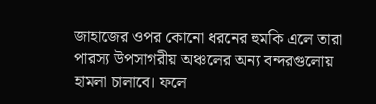জাহাজের ওপর কোনো ধরনের হুমকি এলে তারা পারস্য উপসাগরীয় অঞ্চলের অন্য বন্দরগুলোয় হামলা চালাবে। ফলে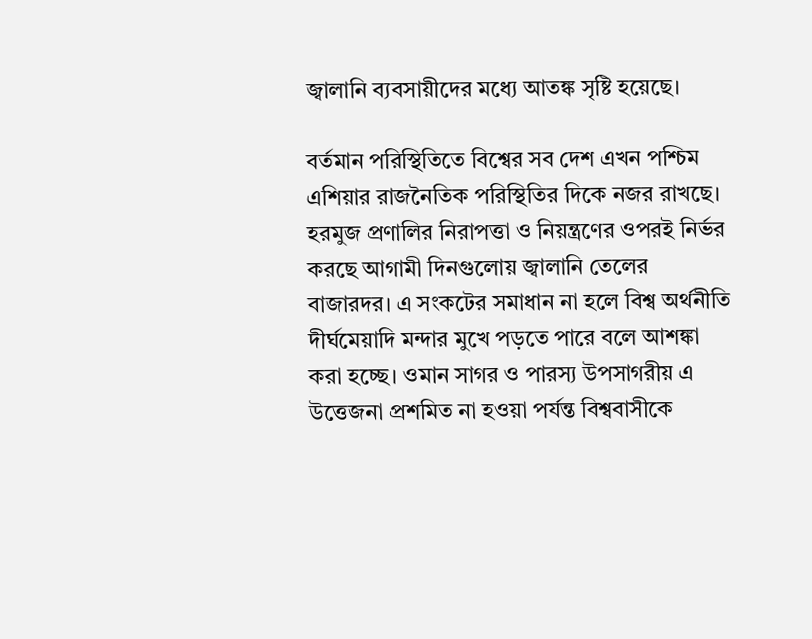জ্বালানি ব্যবসায়ীদের মধ্যে আতঙ্ক সৃষ্টি হয়েছে।

বর্তমান পরিস্থিতিতে বিশ্বের সব দেশ এখন পশ্চিম এশিয়ার রাজনৈতিক পরিস্থিতির দিকে নজর রাখছে। হরমুজ প্রণালির নিরাপত্তা ও নিয়ন্ত্রণের ওপরই নির্ভর করছে আগামী দিনগুলোয় জ্বালানি তেলের বাজারদর। এ সংকটের সমাধান না হলে বিশ্ব অর্থনীতি দীর্ঘমেয়াদি মন্দার মুখে পড়তে পারে বলে আশঙ্কা করা হচ্ছে। ওমান সাগর ও পারস্য উপসাগরীয় এ উত্তেজনা প্রশমিত না হওয়া পর্যন্ত বিশ্ববাসীকে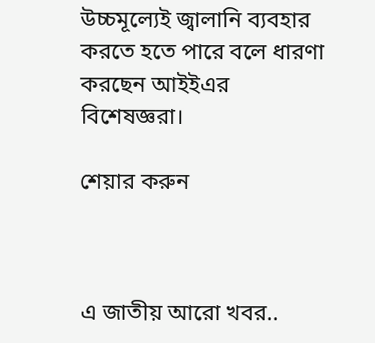উচ্চমূল্যেই জ্বালানি ব্যবহার করতে হতে পারে বলে ধারণা করছেন আইইএর বিশেষজ্ঞরা।

শেয়ার করুন



এ জাতীয় আরো খবর..